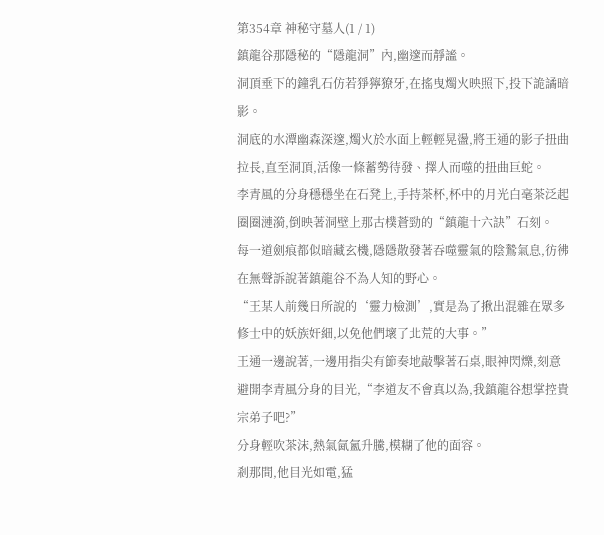第354章 神秘守墓人(1 / 1)
鎮龍谷那隱秘的“隱龍洞”內,幽邃而靜謐。
洞頂垂下的鐘乳石仿若猙獰獠牙,在搖曳燭火映照下,投下詭譎暗影。
洞底的水潭幽森深邃,燭火於水面上輕輕晃盪,將王通的影子扭曲拉長,直至洞頂,活像一條蓄勢待發、擇人而噬的扭曲巨蛇。
李青風的分身穩穩坐在石凳上,手持茶杯,杯中的月光白毫茶泛起圈圈漣漪,倒映著洞壁上那古樸蒼勁的“鎮龍十六訣”石刻。
每一道劍痕都似暗藏玄機,隱隱散發著吞噬靈氣的陰鷙氣息,彷彿在無聲訴說著鎮龍谷不為人知的野心。
“王某人前幾日所說的‘靈力檢測’,實是為了揪出混雜在眾多修士中的妖族奸細,以免他們壞了北荒的大事。”
王通一邊說著,一邊用指尖有節奏地敲擊著石桌,眼神閃爍,刻意避開李青風分身的目光,“李道友不會真以為,我鎮龍谷想掌控貴宗弟子吧?”
分身輕吹茶沫,熱氣氤氳升騰,模糊了他的面容。
剎那間,他目光如電,猛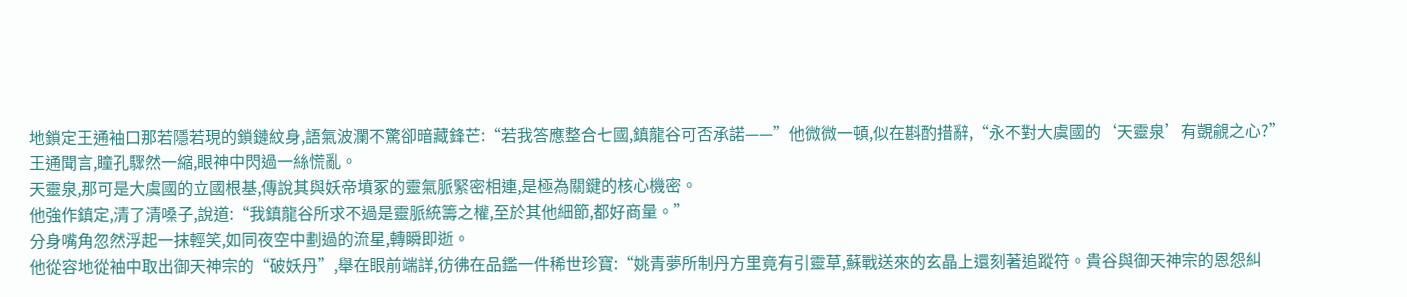地鎖定王通袖口那若隱若現的鎖鏈紋身,語氣波瀾不驚卻暗藏鋒芒:“若我答應整合七國,鎮龍谷可否承諾——”他微微一頓,似在斟酌措辭,“永不對大虞國的‘天靈泉’有覬覦之心?”
王通聞言,瞳孔驟然一縮,眼神中閃過一絲慌亂。
天靈泉,那可是大虞國的立國根基,傳說其與妖帝墳冢的靈氣脈緊密相連,是極為關鍵的核心機密。
他強作鎮定,清了清嗓子,說道:“我鎮龍谷所求不過是靈脈統籌之權,至於其他細節,都好商量。”
分身嘴角忽然浮起一抹輕笑,如同夜空中劃過的流星,轉瞬即逝。
他從容地從袖中取出御天神宗的“破妖丹”,舉在眼前端詳,彷彿在品鑑一件稀世珍寶:“姚青夢所制丹方里竟有引靈草,蘇戰送來的玄晶上還刻著追蹤符。貴谷與御天神宗的恩怨糾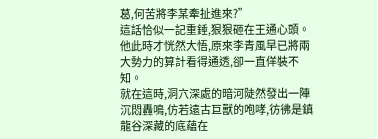葛,何苦將李某牽扯進來?”
這話恰似一記重錘,狠狠砸在王通心頭。
他此時才恍然大悟,原來李青風早已將兩大勢力的算計看得通透,卻一直佯裝不知。
就在這時,洞穴深處的暗河陡然發出一陣沉悶轟鳴,仿若遠古巨獸的咆哮,彷彿是鎮龍谷深藏的底蘊在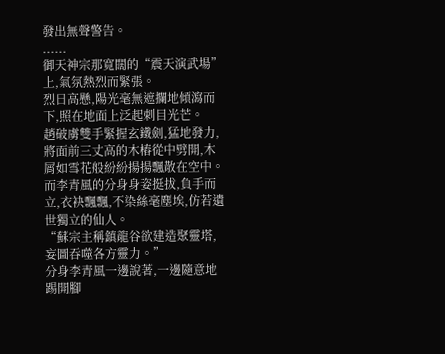發出無聲警告。
......
御天神宗那寬闊的“震天演武場”上,氣氛熱烈而緊張。
烈日高懸,陽光毫無遮攔地傾瀉而下,照在地面上泛起刺目光芒。
趙破虜雙手緊握玄鐵劍,猛地發力,將面前三丈高的木樁從中劈開,木屑如雪花般紛紛揚揚飄散在空中。
而李青風的分身身姿挺拔,負手而立,衣袂飄飄,不染絲毫塵埃,仿若遺世獨立的仙人。
“蘇宗主稱鎮龍谷欲建造聚靈塔,妄圖吞噬各方靈力。”
分身李青風一邊說著,一邊隨意地踢開腳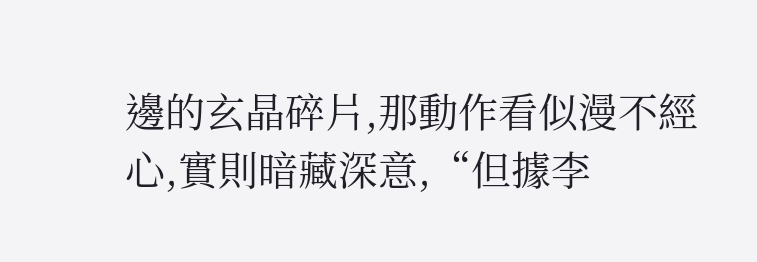邊的玄晶碎片,那動作看似漫不經心,實則暗藏深意,“但據李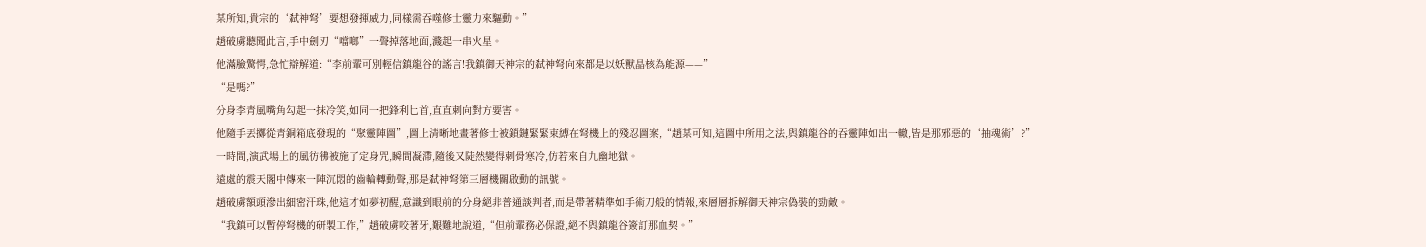某所知,貴宗的‘弒神弩’要想發揮威力,同樣需吞噬修士靈力來驅動。”
趙破虜聽聞此言,手中劍刃“噹啷”一聲掉落地面,濺起一串火星。
他滿臉驚愕,急忙辯解道:“李前輩可別輕信鎮龍谷的謠言!我鎮御天神宗的弒神弩向來都是以妖獸晶核為能源——”
“是嗎?”
分身李青風嘴角勾起一抹冷笑,如同一把鋒利匕首,直直刺向對方要害。
他隨手丟擲從青銅箱底發現的“聚靈陣圖”,圖上清晰地畫著修士被鎖鏈緊緊束縛在弩機上的殘忍圖案,“趙某可知,這圖中所用之法,與鎮龍谷的吞靈陣如出一轍,皆是那邪惡的‘抽魂術’?”
一時間,演武場上的風彷彿被施了定身咒,瞬間凝滯,隨後又陡然變得刺骨寒冷,仿若來自九幽地獄。
遠處的震天閣中傳來一陣沉悶的齒輪轉動聲,那是弒神弩第三層機關啟動的訊號。
趙破虜額頭滲出細密汗珠,他這才如夢初醒,意識到眼前的分身絕非普通談判者,而是帶著精準如手術刀般的情報,來層層拆解御天神宗偽裝的勁敵。
“我鎮可以暫停弩機的研製工作,”趙破虜咬著牙,艱難地說道,“但前輩務必保證,絕不與鎮龍谷簽訂那血契。”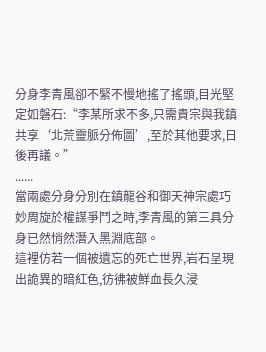分身李青風卻不緊不慢地搖了搖頭,目光堅定如磐石:“李某所求不多,只需貴宗與我鎮共享‘北荒靈脈分佈圖’,至於其他要求,日後再議。”
......
當兩處分身分別在鎮龍谷和御天神宗處巧妙周旋於權謀爭鬥之時,李青風的第三具分身已然悄然潛入黑淵底部。
這裡仿若一個被遺忘的死亡世界,岩石呈現出詭異的暗紅色,彷彿被鮮血長久浸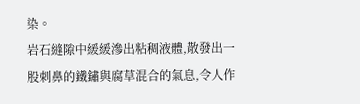染。
岩石縫隙中緩緩滲出粘稠液體,散發出一股刺鼻的鐵鏽與腐草混合的氣息,令人作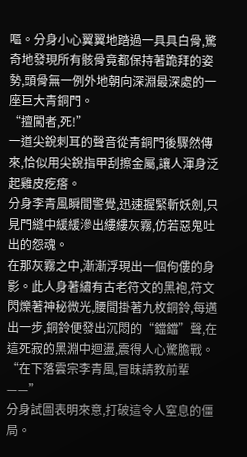嘔。分身小心翼翼地踏過一具具白骨,驚奇地發現所有骸骨竟都保持著跪拜的姿勢,頭骨無一例外地朝向深淵最深處的一座巨大青銅門。
“擅闖者,死!”
一道尖銳刺耳的聲音從青銅門後驟然傳來,恰似用尖銳指甲刮擦金屬,讓人渾身泛起雞皮疙瘩。
分身李青風瞬間警覺,迅速握緊斬妖劍,只見門縫中緩緩滲出縷縷灰霧,仿若惡鬼吐出的怨魂。
在那灰霧之中,漸漸浮現出一個佝僂的身影。此人身著繡有古老符文的黑袍,符文閃爍著神秘微光,腰間掛著九枚銅鈴,每邁出一步,銅鈴便發出沉悶的“鐺鐺”聲,在這死寂的黑淵中迴盪,震得人心驚膽戰。
“在下落雲宗李青風,冒昧請教前輩——”
分身試圖表明來意,打破這令人窒息的僵局。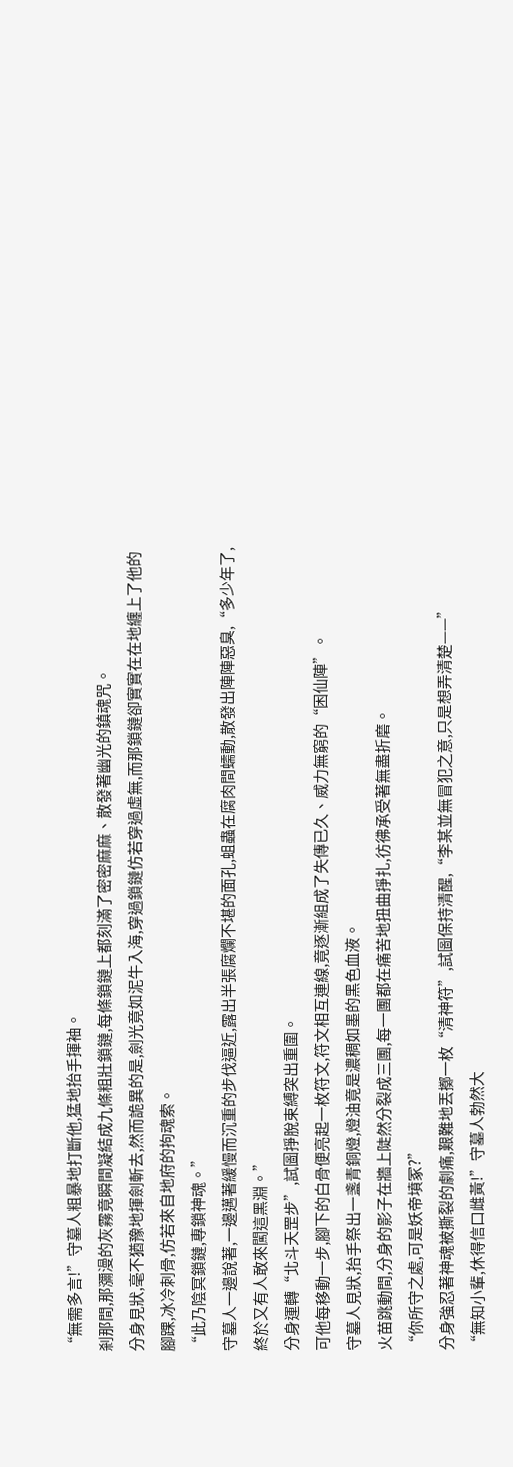“無需多言!”守墓人粗暴地打斷他,猛地抬手揮袖。
剎那間,那瀰漫的灰霧竟瞬間凝結成九條粗壯鎖鏈,每條鎖鏈上都刻滿了密密麻麻、散發著幽光的鎮魂咒。
分身見狀,毫不猶豫地揮劍斬去,然而詭異的是,劍光竟如泥牛入海,穿過鎖鏈仿若穿過虛無,而那鎖鏈卻實實在在地纏上了他的腳踝,冰冷刺骨,仿若來自地府的拘魂索。
“此乃陰冥鎖鏈,專鎖神魂。”
守墓人一邊說著,一邊邁著緩慢而沉重的步伐逼近,露出半張腐爛不堪的面孔,蛆蟲在腐肉間蠕動,散發出陣陣惡臭,“多少年了,終於又有人敢來闖這黑淵。”
分身運轉“北斗天罡步”,試圖掙脫束縛突出重圍。
可他每移動一步,腳下的白骨便亮起一枚符文,符文相互連線,竟逐漸組成了失傳已久、威力無窮的“困仙陣”。
守墓人見狀,抬手祭出一盞青銅燈,燈油竟是濃稠如墨的黑色血液。
火苗跳動間,分身的影子在牆上陡然分裂成三團,每一團都在痛苦地扭曲掙扎,彷彿承受著無盡折磨。
“你所守之處,可是妖帝墳冢?”
分身強忍著神魂被撕裂的劇痛,艱難地丟擲一枚“清神符”,試圖保持清醒,“李某並無冒犯之意,只是想弄清楚——”
“無知小輩,休得信口雌黃!”守墓人勃然大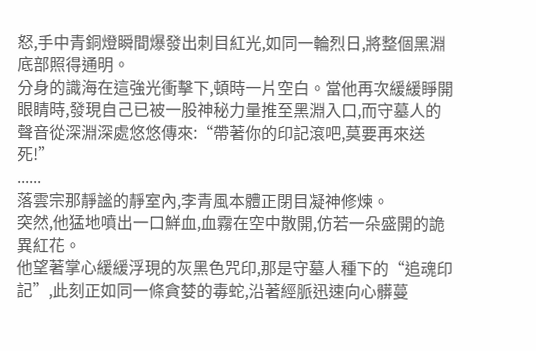怒,手中青銅燈瞬間爆發出刺目紅光,如同一輪烈日,將整個黑淵底部照得通明。
分身的識海在這強光衝擊下,頓時一片空白。當他再次緩緩睜開眼睛時,發現自己已被一股神秘力量推至黑淵入口,而守墓人的聲音從深淵深處悠悠傳來:“帶著你的印記滾吧,莫要再來送死!”
......
落雲宗那靜謐的靜室內,李青風本體正閉目凝神修煉。
突然,他猛地噴出一口鮮血,血霧在空中散開,仿若一朵盛開的詭異紅花。
他望著掌心緩緩浮現的灰黑色咒印,那是守墓人種下的“追魂印記”,此刻正如同一條貪婪的毒蛇,沿著經脈迅速向心髒蔓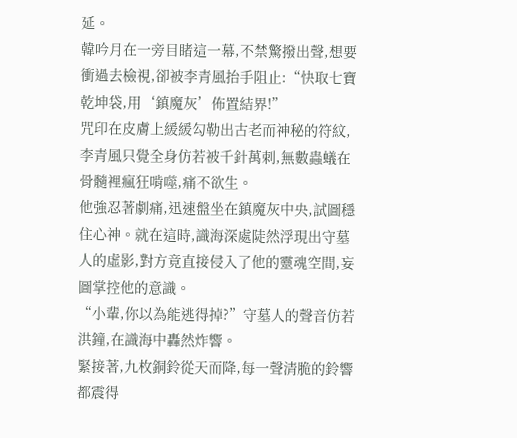延。
韓吟月在一旁目睹這一幕,不禁驚撥出聲,想要衝過去檢視,卻被李青風抬手阻止:“快取七寶乾坤袋,用‘鎮魔灰’佈置結界!”
咒印在皮膚上緩緩勾勒出古老而神秘的符紋,李青風只覺全身仿若被千針萬刺,無數蟲蟻在骨髓裡瘋狂啃噬,痛不欲生。
他強忍著劇痛,迅速盤坐在鎮魔灰中央,試圖穩住心神。就在這時,識海深處陡然浮現出守墓人的虛影,對方竟直接侵入了他的靈魂空間,妄圖掌控他的意識。
“小輩,你以為能逃得掉?”守墓人的聲音仿若洪鐘,在識海中轟然炸響。
緊接著,九枚銅鈴從天而降,每一聲清脆的鈴響都震得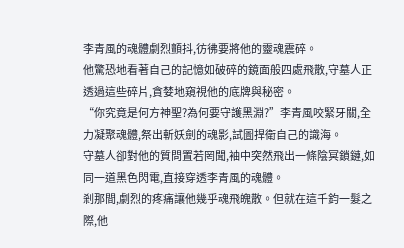李青風的魂體劇烈顫抖,彷彿要將他的靈魂震碎。
他驚恐地看著自己的記憶如破碎的鏡面般四處飛散,守墓人正透過這些碎片,貪婪地窺視他的底牌與秘密。
“你究竟是何方神聖?為何要守護黑淵?”李青風咬緊牙關,全力凝聚魂體,祭出斬妖劍的魂影,試圖捍衛自己的識海。
守墓人卻對他的質問置若罔聞,袖中突然飛出一條陰冥鎖鏈,如同一道黑色閃電,直接穿透李青風的魂體。
剎那間,劇烈的疼痛讓他幾乎魂飛魄散。但就在這千鈞一髮之際,他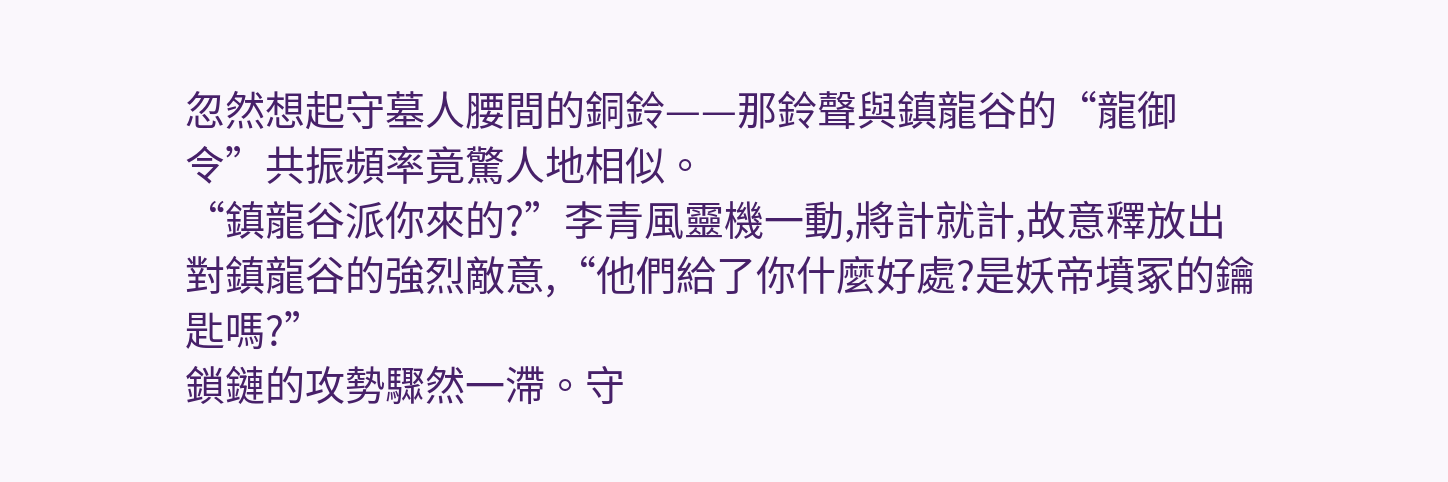忽然想起守墓人腰間的銅鈴——那鈴聲與鎮龍谷的“龍御令”共振頻率竟驚人地相似。
“鎮龍谷派你來的?”李青風靈機一動,將計就計,故意釋放出對鎮龍谷的強烈敵意,“他們給了你什麼好處?是妖帝墳冢的鑰匙嗎?”
鎖鏈的攻勢驟然一滯。守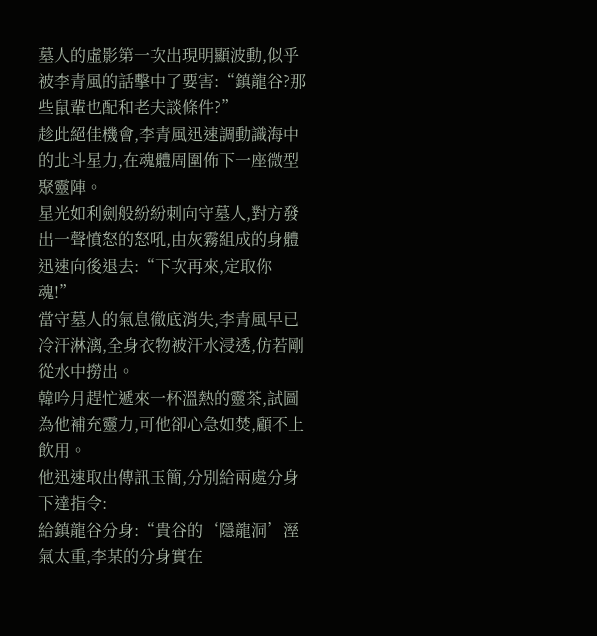墓人的虛影第一次出現明顯波動,似乎被李青風的話擊中了要害:“鎮龍谷?那些鼠輩也配和老夫談條件?”
趁此絕佳機會,李青風迅速調動識海中的北斗星力,在魂體周圍佈下一座微型聚靈陣。
星光如利劍般紛紛刺向守墓人,對方發出一聲憤怒的怒吼,由灰霧組成的身體迅速向後退去:“下次再來,定取你魂!”
當守墓人的氣息徹底消失,李青風早已冷汗淋漓,全身衣物被汗水浸透,仿若剛從水中撈出。
韓吟月趕忙遞來一杯溫熱的靈茶,試圖為他補充靈力,可他卻心急如焚,顧不上飲用。
他迅速取出傳訊玉簡,分別給兩處分身下達指令:
給鎮龍谷分身:“貴谷的‘隱龍洞’溼氣太重,李某的分身實在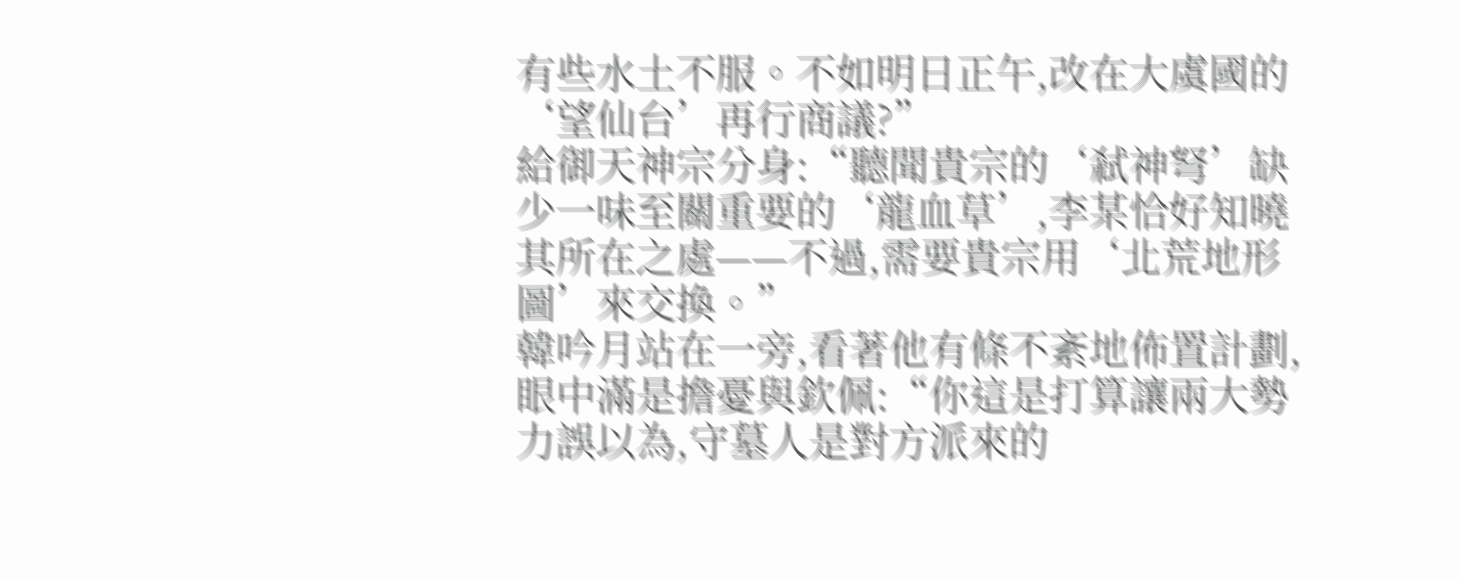有些水土不服。不如明日正午,改在大虞國的‘望仙台’再行商議?”
給御天神宗分身:“聽聞貴宗的‘弒神弩’缺少一味至關重要的‘龍血草’,李某恰好知曉其所在之處——不過,需要貴宗用‘北荒地形圖’來交換。”
韓吟月站在一旁,看著他有條不紊地佈置計劃,眼中滿是擔憂與欽佩:“你這是打算讓兩大勢力誤以為,守墓人是對方派來的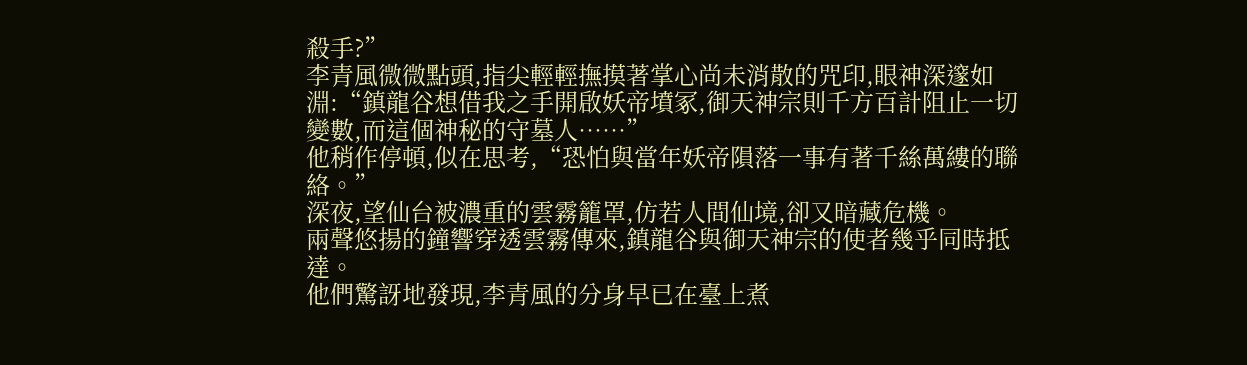殺手?”
李青風微微點頭,指尖輕輕撫摸著掌心尚未消散的咒印,眼神深邃如淵:“鎮龍谷想借我之手開啟妖帝墳冢,御天神宗則千方百計阻止一切變數,而這個神秘的守墓人……”
他稍作停頓,似在思考,“恐怕與當年妖帝隕落一事有著千絲萬縷的聯絡。”
深夜,望仙台被濃重的雲霧籠罩,仿若人間仙境,卻又暗藏危機。
兩聲悠揚的鐘響穿透雲霧傳來,鎮龍谷與御天神宗的使者幾乎同時抵達。
他們驚訝地發現,李青風的分身早已在臺上煮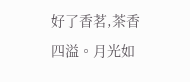好了香茗,茶香四溢。月光如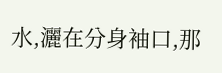水,灑在分身袖口,那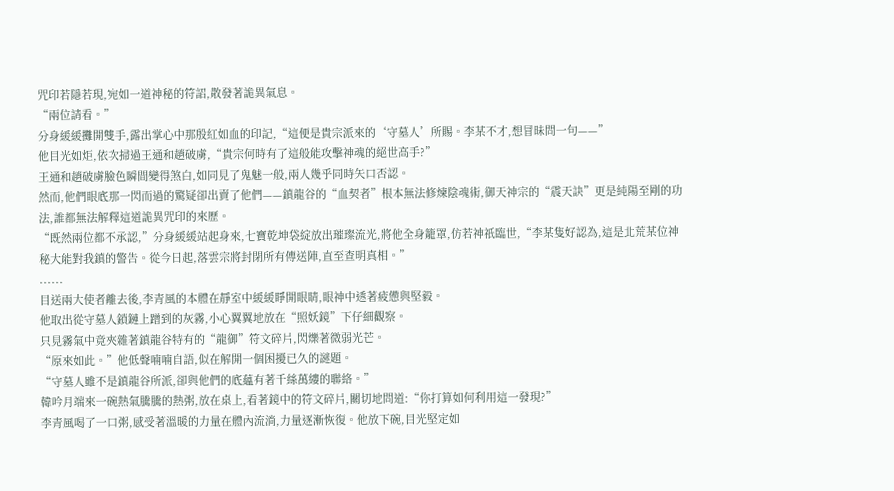咒印若隱若現,宛如一道神秘的符詔,散發著詭異氣息。
“兩位請看。”
分身緩緩攤開雙手,露出掌心中那殷紅如血的印記,“這便是貴宗派來的‘守墓人’所賜。李某不才,想冒昧問一句——”
他目光如炬,依次掃過王通和趙破虜,“貴宗何時有了這般能攻擊神魂的絕世高手?”
王通和趙破虜臉色瞬間變得煞白,如同見了鬼魅一般,兩人幾乎同時矢口否認。
然而,他們眼底那一閃而過的驚疑卻出賣了他們——鎮龍谷的“血契者”根本無法修煉陰魂術,御天神宗的“震天訣”更是純陽至剛的功法,誰都無法解釋這道詭異咒印的來歷。
“既然兩位都不承認,”分身緩緩站起身來,七寶乾坤袋綻放出璀璨流光,將他全身籠罩,仿若神祇臨世,“李某隻好認為,這是北荒某位神秘大能對我鎮的警告。從今日起,落雲宗將封閉所有傳送陣,直至查明真相。”
......
目送兩大使者離去後,李青風的本體在靜室中緩緩睜開眼睛,眼神中透著疲憊與堅毅。
他取出從守墓人鎖鏈上蹭到的灰霧,小心翼翼地放在“照妖鏡”下仔細觀察。
只見霧氣中竟夾雜著鎮龍谷特有的“龍御”符文碎片,閃爍著微弱光芒。
“原來如此。”他低聲喃喃自語,似在解開一個困擾已久的謎題。
“守墓人雖不是鎮龍谷所派,卻與他們的底蘊有著千絲萬縷的聯絡。”
韓吟月端來一碗熱氣騰騰的熱粥,放在桌上,看著鏡中的符文碎片,關切地問道:“你打算如何利用這一發現?”
李青風喝了一口粥,感受著溫暖的力量在體內流淌,力量逐漸恢復。他放下碗,目光堅定如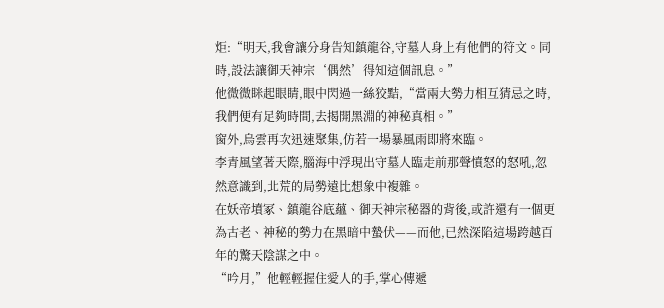炬:“明天,我會讓分身告知鎮龍谷,守墓人身上有他們的符文。同時,設法讓御天神宗‘偶然’得知這個訊息。”
他微微眯起眼睛,眼中閃過一絲狡黠,“當兩大勢力相互猜忌之時,我們便有足夠時間,去揭開黑淵的神秘真相。”
窗外,烏雲再次迅速聚集,仿若一場暴風雨即將來臨。
李青風望著天際,腦海中浮現出守墓人臨走前那聲憤怒的怒吼,忽然意識到,北荒的局勢遠比想象中複雜。
在妖帝墳冢、鎮龍谷底蘊、御天神宗秘器的背後,或許還有一個更為古老、神秘的勢力在黑暗中蟄伏——而他,已然深陷這場跨越百年的驚天陰謀之中。
“吟月,”他輕輕握住愛人的手,掌心傳遞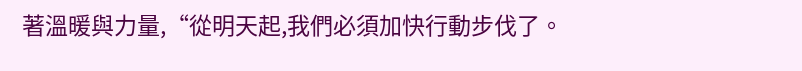著溫暖與力量,“從明天起,我們必須加快行動步伐了。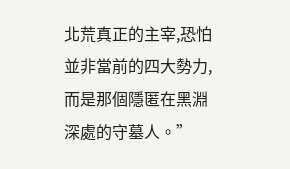北荒真正的主宰,恐怕並非當前的四大勢力,而是那個隱匿在黑淵深處的守墓人。”